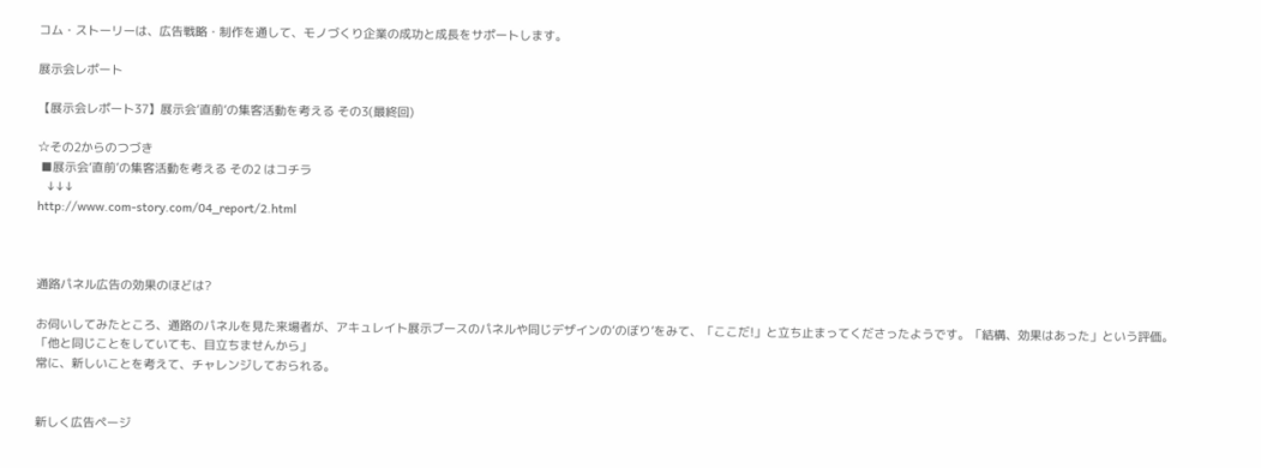コム・ストーリーは、広告戦略・制作を通して、モノづくり企業の成功と成長をサポートします。

展示会レポート

【展示会レポート37】展示会‘直前’の集客活動を考える その3(最終回)

☆その2からのつづき
 ■展示会‘直前’の集客活動を考える その2 はコチラ
   ↓↓↓
http://www.com-story.com/04_report/2.html



通路パネル広告の効果のほどは?

お伺いしてみたところ、通路のパネルを見た来場者が、アキュレイト展示ブースのパネルや同じデザインの‘のぼり’をみて、「ここだ!」と立ち止まってくださったようです。「結構、効果はあった」という評価。
「他と同じことをしていても、目立ちませんから」
常に、新しいことを考えて、チャレンジしておられる。


新しく広告ページ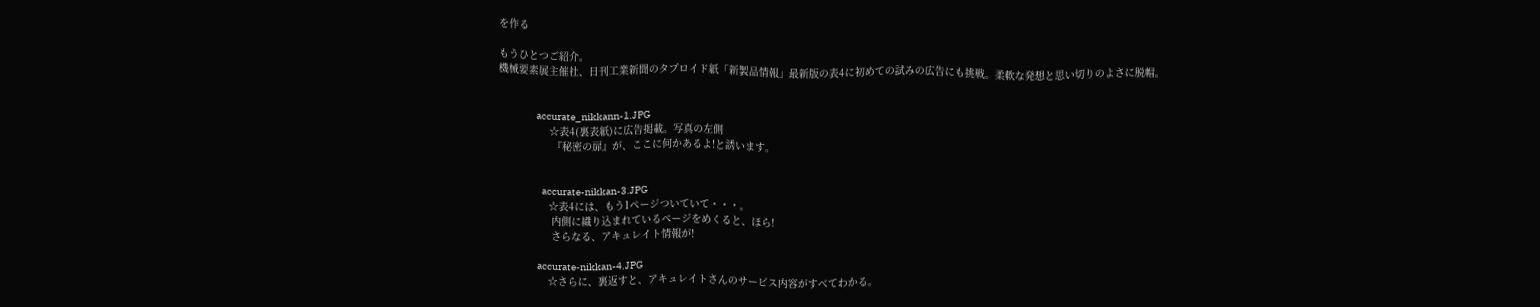を作る

もうひとつご紹介。
機械要素展主催社、日刊工業新聞のタプロイド紙「新製品情報」最新版の表4に初めての試みの広告にも挑戦。柔軟な発想と思い切りのよさに脱帽。


                   accurate_nikkann-1.JPG
                 ☆表4(裏表紙)に広告掲載。写真の左側
                  『秘密の扉』が、ここに何かあるよ!と誘います。


                      accurate-nikkan-3.JPG
                 ☆表4には、もう1ページついていて・・・。
                  内側に織り込まれているページをめくると、ほら!
                  さらなる、アキュレイト情報が!

                    accurate-nikkan-4.JPG
                 ☆さらに、裏返すと、アキュレイトさんのサービス内容がすべてわかる。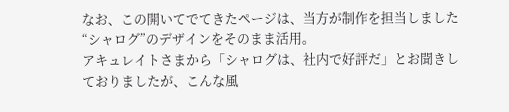なお、この開いてでてきたページは、当方が制作を担当しました“シャログ”のデザインをそのまま活用。
アキュレイトさまから「シャログは、社内で好評だ」とお聞きしておりましたが、こんな風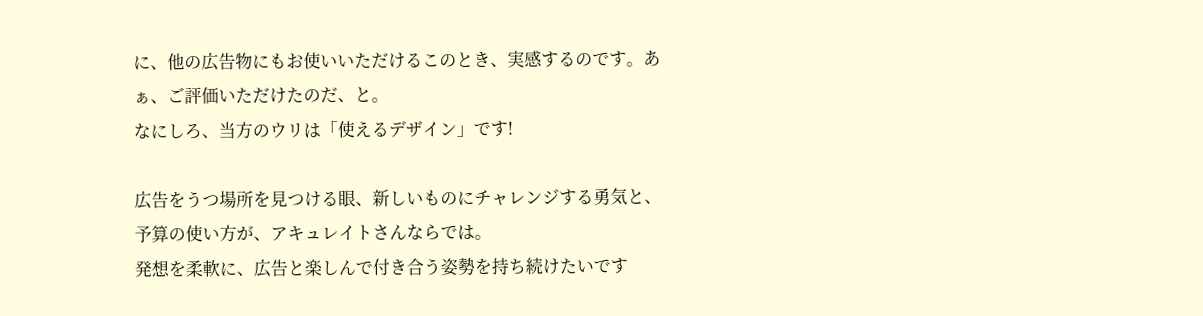に、他の広告物にもお使いいただけるこのとき、実感するのです。あぁ、ご評価いただけたのだ、と。
なにしろ、当方のウリは「使えるデザイン」です!

広告をうつ場所を見つける眼、新しいものにチャレンジする勇気と、予算の使い方が、アキュレイトさんならでは。
発想を柔軟に、広告と楽しんで付き合う姿勢を持ち続けたいです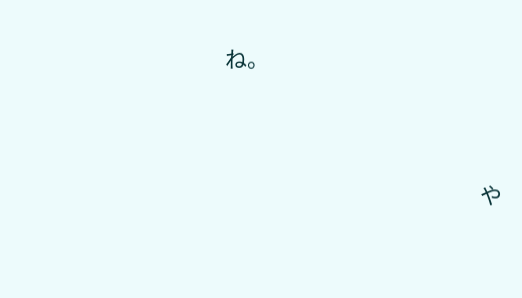ね。


                                                   や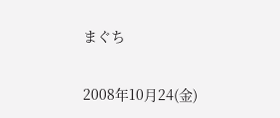まぐち

2008年10月24(金)